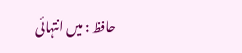حافظ : میں انتہائی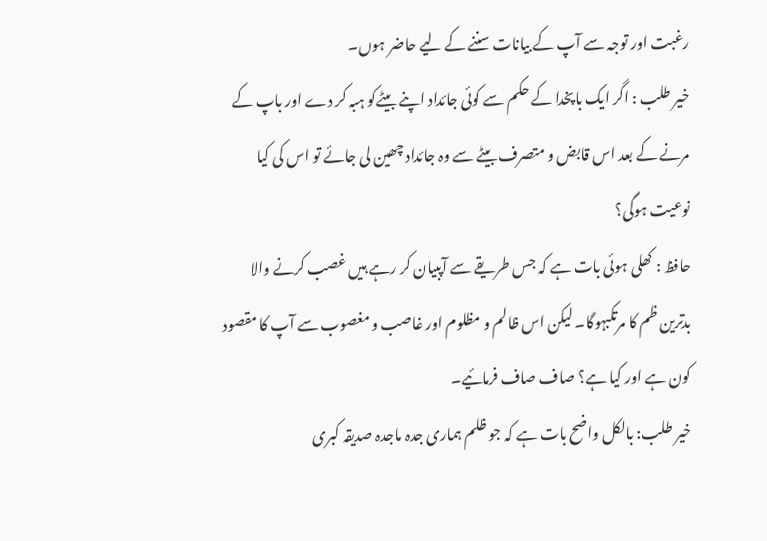رغبت اور توجہ سے آپ کے بیانات سننے کے لیے حاضر ہوں۔
خیر طلب : اگر ایک باپخدا کے حکم سے کوئی جائداد اپنے بیٹےکو ہبہ کر دے اور باپ کے مرنے کے بعد اس قابض و متصرف بیٹے سے وہ جائداد چھین لی جائے تو اس کی کیا نوعیت ہوگی؟
حافظ : کھلی ہوئی بات ہے کہ جس طریقے سے آپبیان کر رہے ہیں غصب کرنے والا بدترین ظم کا مرتکبہوگا۔ لیکن اس ظالم و مظلوم اور غاصب و مغصوب سے آپ کا مقصود کون ہے اور کیا ہے؟ صاف صاف فرمائیے۔
خیر طلب: بالکل واضح بات ہے کہ جو ظلم ہماری جدہ ماجدہ صدیقہ کبری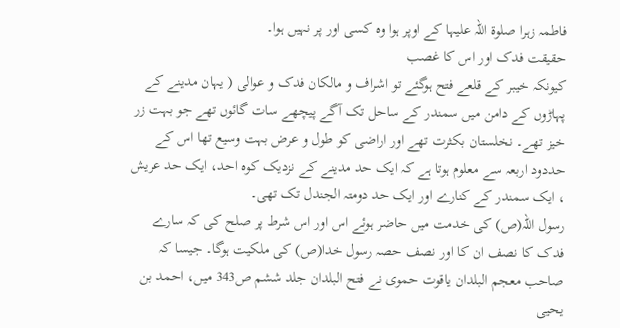فاطمہ زہرا صلوۃ اللہ علیہا کے اوپر ہوا وہ کسی اور پر نہیں ہوا۔
حقیقت فدک اور اس کا غصب
کیونکہ خیبر کے قلعے فتح ہوگئے تو اشراف و مالکان فدک و عوالی ( یہان مدینے کے پہاڑوں کے دامن میں سمندر کے ساحل تک آگے پیچھے سات گائوں تھے جو بہت زر خیز تھے۔ نخلستان بکثرت تھے اور اراضی کو طول و عرض بہت وسیع تھا اس کے حددود اربعہ سے معلوم ہوتا ہے کہ ایک حد مدینے کے نزدیک کوہ احد، ایک حد عریش ، ایک سمندر کے کنارے اور ایک حد دومتہ الجندل تک تھی۔
رسول اللہ(ص) کی خدمت میں حاضر ہوئے اس اور اس شرط پر صلح کی کہ سارے فدک کا نصف ان کا اور نصف حصہ رسول خدا(ص) کی ملکیت ہوگا۔ جیسا کہ صاحب معجم البلدان یاقوت حموی نے فتح البلدان جلد ششم ص343 میں، احمد بن یحیی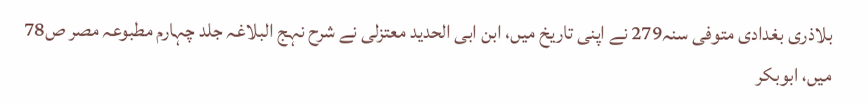بلاذری بغدادی متوفی سنہ279 نے اپنی تاریخ میں، ابن ابی الحدید معتزلی نے شرح نہج البلاغہ جلد چہارم مطبوعہ مصر ص78 میں، ابوبکر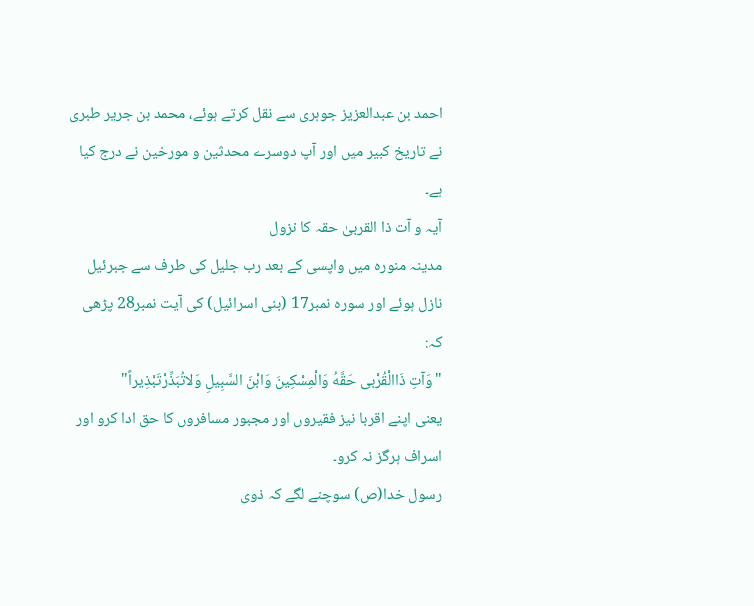احمد بن عبدالعزیز جوہری سے نقل کرتے ہوئے، محمد بن جریر طبری نے تاریخ کبیر میں اور آپ دوسرے محدثین و مورخین نے درج کیا ہے۔
آیہ و آت ذا القربیٰ حقہ کا نزول
مدینہ منورہ میں واپسی کے بعد رب جلیل کی طرف سے جبرئیل نازل ہوئے اور سورہ نمبر17 (بنی اسرائیل) کی آیت نمبر28 پڑھی کہ:
"وَآتِ ذَاالْقُرْبى حَقَّهُ وَالْمِسْكِينَ وَابْنَ السَّبِيلِ وَلاتُبَذِّرْتَبْذِيراً"
یعنی اپنے اقربا نیز فقیروں اور مجبور مسافروں کا حق ادا کرو اور اسراف ہرگز نہ کرو۔
رسول خدا(ص) سوچنے لگے کہ ذوی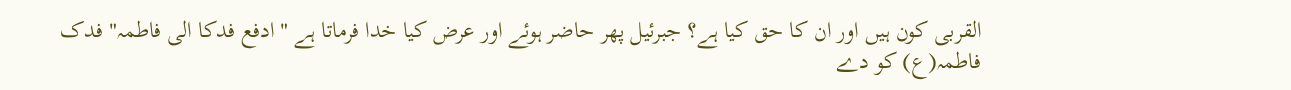القربی کون ہیں اور ان کا حق کیا ہے؟ جبرئیل پھر حاضر ہوئے اور عرض کیا خدا فرماتا ہے " ادفع فدکا الی فاطمہ" فدک فاطمہ(ع) کو دے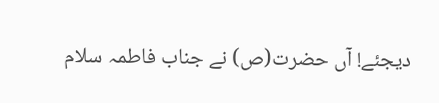دیجئے! آں حضرت(ص) نے جناب فاطمہ سلام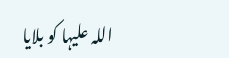اللہ علیہا کو بلایا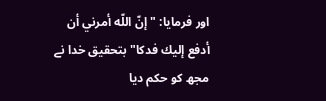اور فرمایا: "إنّ اللّه أمرني أن أدفع إليك فدكا" بتحقیق خدا نے مجھ کو حکم دیا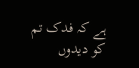ہے کہ فدک تم کو دیدوں